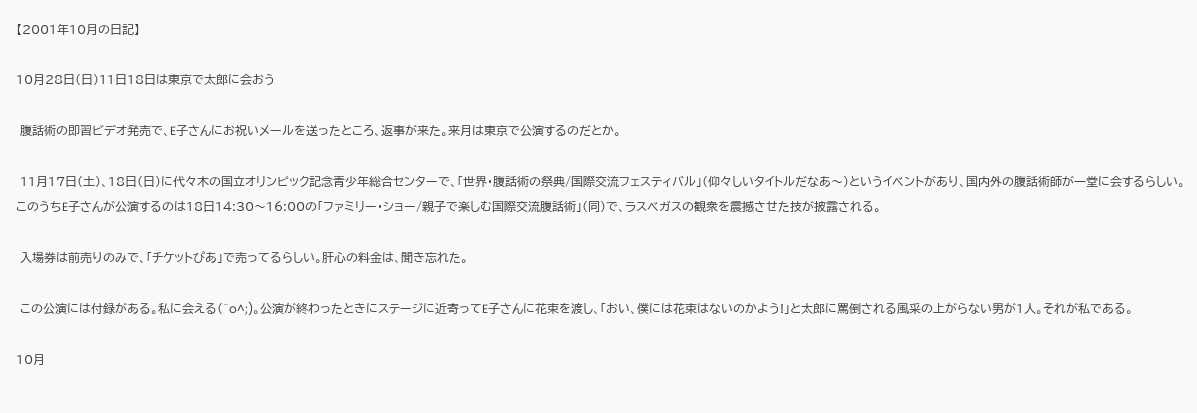【2001年10月の日記】

10月28日(日)11日18日は東京で太郎に会おう

 腹話術の即習ビデオ発売で、E子さんにお祝いメールを送ったところ、返事が来た。来月は東京で公演するのだとか。

 11月17日(土)、18日(日)に代々木の国立オリンピック記念青少年総合センターで、「世界・腹話術の祭典/国際交流フェスティバル」(仰々しいタイトルだなあ〜)というイベントがあり、国内外の腹話術師が一堂に会するらしい。このうちE子さんが公演するのは18日14:30〜16:00の「ファミリー・ショー/親子で楽しむ国際交流腹話術」(同)で、ラスベガスの観衆を震撼させた技が披露される。

 入場券は前売りのみで、「チケットぴあ」で売ってるらしい。肝心の料金は、聞き忘れた。

 この公演には付録がある。私に会える(^o^;)。公演が終わったときにステージに近寄ってE子さんに花束を渡し、「おい、僕には花束はないのかよう!」と太郎に罵倒される風采の上がらない男が1人。それが私である。

10月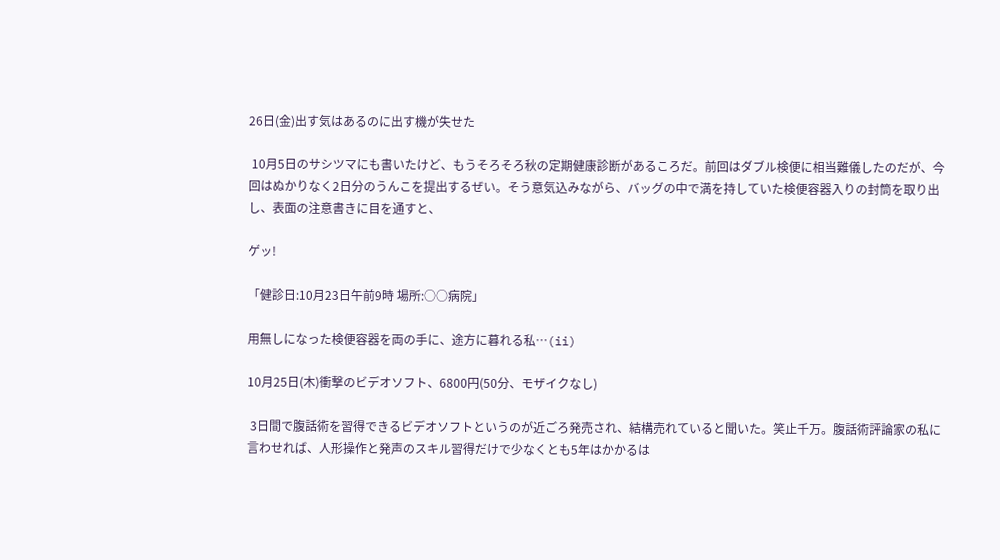26日(金)出す気はあるのに出す機が失せた

 10月5日のサシツマにも書いたけど、もうそろそろ秋の定期健康診断があるころだ。前回はダブル検便に相当難儀したのだが、今回はぬかりなく2日分のうんこを提出するぜい。そう意気込みながら、バッグの中で満を持していた検便容器入りの封筒を取り出し、表面の注意書きに目を通すと、

ゲッ!

「健診日:10月23日午前9時 場所:○○病院」

用無しになった検便容器を両の手に、途方に暮れる私…(ii)

10月25日(木)衝撃のビデオソフト、6800円(50分、モザイクなし)

 3日間で腹話術を習得できるビデオソフトというのが近ごろ発売され、結構売れていると聞いた。笑止千万。腹話術評論家の私に言わせれば、人形操作と発声のスキル習得だけで少なくとも5年はかかるは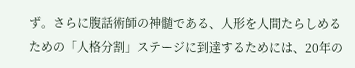ず。さらに腹話術師の神髄である、人形を人間たらしめるための「人格分割」ステージに到達するためには、20年の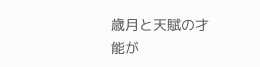歳月と天賦の才能が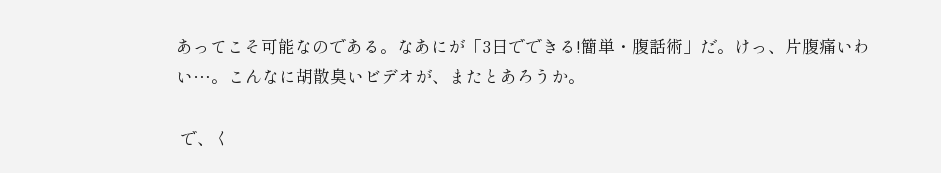あってこそ可能なのである。なあにが「3日でできる!簡単・腹話術」だ。けっ、片腹痛いわい…。こんなに胡散臭いビデオが、またとあろうか。

 で、く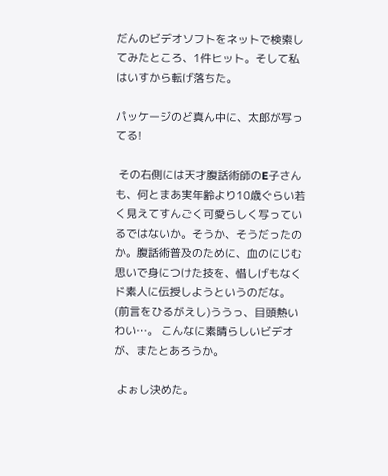だんのビデオソフトをネットで検索してみたところ、1件ヒット。そして私はいすから転げ落ちた。

パッケージのど真ん中に、太郎が写ってる!

 その右側には天才腹話術師のE子さんも、何とまあ実年齢より10歳ぐらい若く見えてすんごく可愛らしく写っているではないか。そうか、そうだったのか。腹話術普及のために、血のにじむ思いで身につけた技を、惜しげもなくド素人に伝授しようというのだな。(前言をひるがえし)ううっ、目頭熱いわい…。 こんなに素晴らしいビデオが、またとあろうか。

 よぉし決めた。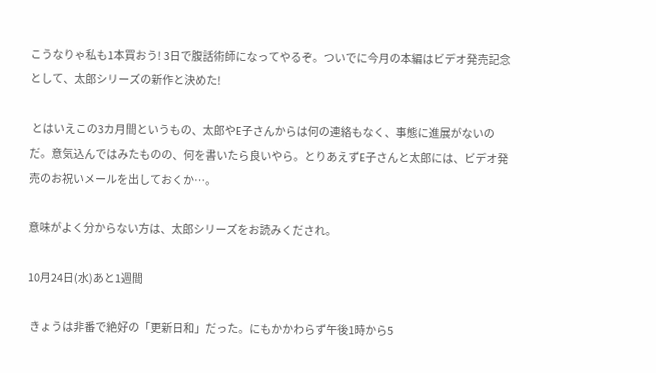こうなりゃ私も1本買おう! 3日で腹話術師になってやるぞ。ついでに今月の本編はビデオ発売記念として、太郎シリーズの新作と決めた!

 とはいえこの3カ月間というもの、太郎やE子さんからは何の連絡もなく、事態に進展がないのだ。意気込んではみたものの、何を書いたら良いやら。とりあえずE子さんと太郎には、ビデオ発売のお祝いメールを出しておくか…。

意味がよく分からない方は、太郎シリーズをお読みくだされ。

10月24日(水)あと1週間

 きょうは非番で絶好の「更新日和」だった。にもかかわらず午後1時から5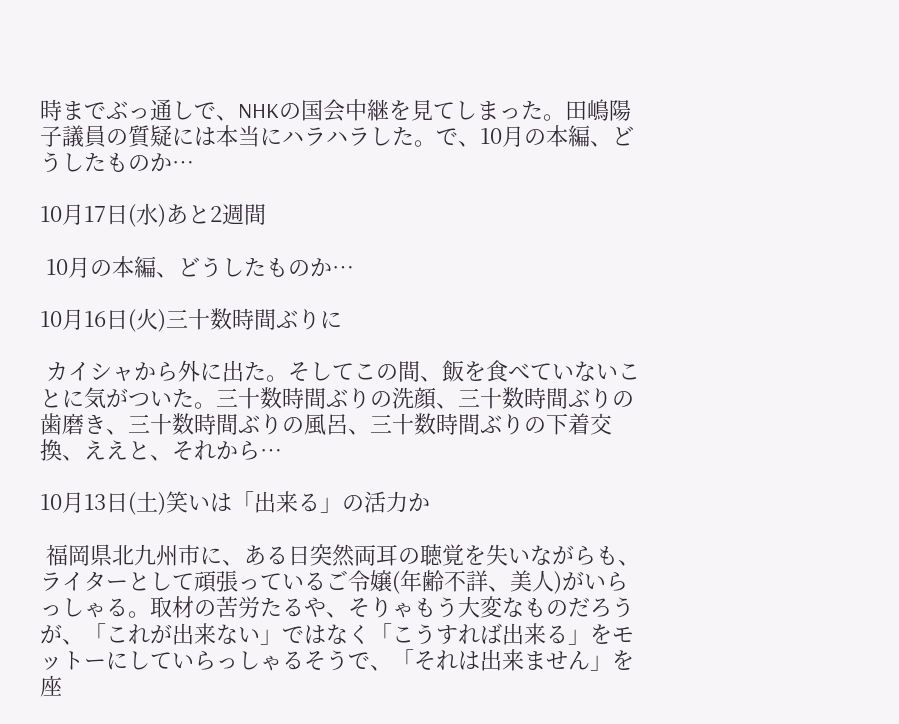時までぶっ通しで、NHKの国会中継を見てしまった。田嶋陽子議員の質疑には本当にハラハラした。で、10月の本編、どうしたものか…

10月17日(水)あと2週間

 10月の本編、どうしたものか…

10月16日(火)三十数時間ぶりに

 カイシャから外に出た。そしてこの間、飯を食べていないことに気がついた。三十数時間ぶりの洗顔、三十数時間ぶりの歯磨き、三十数時間ぶりの風呂、三十数時間ぶりの下着交換、ええと、それから…

10月13日(土)笑いは「出来る」の活力か

 福岡県北九州市に、ある日突然両耳の聴覚を失いながらも、ライターとして頑張っているご令嬢(年齢不詳、美人)がいらっしゃる。取材の苦労たるや、そりゃもう大変なものだろうが、「これが出来ない」ではなく「こうすれば出来る」をモットーにしていらっしゃるそうで、「それは出来ません」を座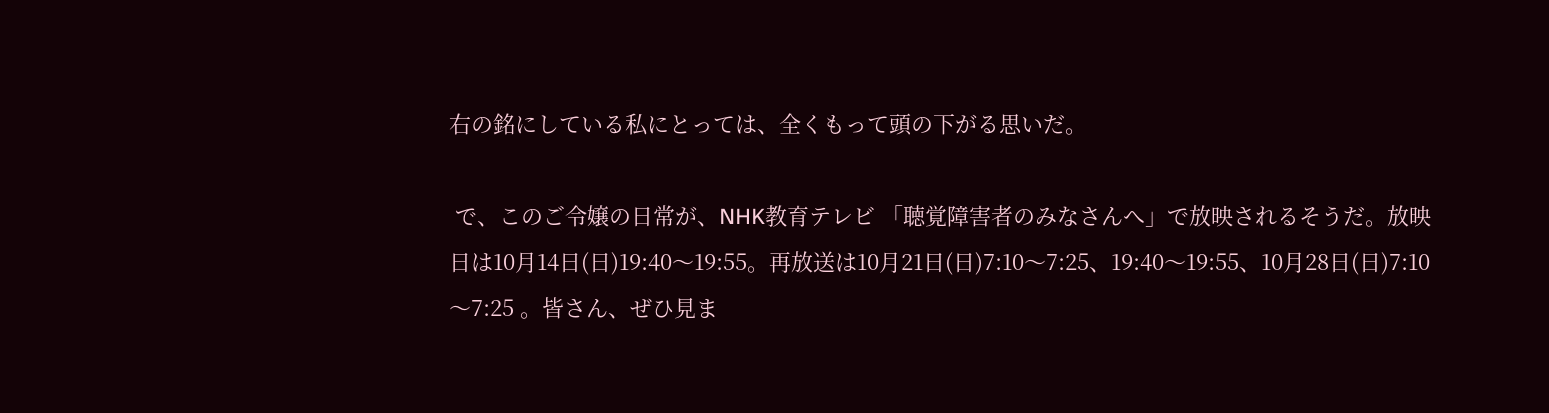右の銘にしている私にとっては、全くもって頭の下がる思いだ。

 で、このご令嬢の日常が、NHK教育テレビ 「聴覚障害者のみなさんへ」で放映されるそうだ。放映日は10月14日(日)19:40〜19:55。再放送は10月21日(日)7:10〜7:25、19:40〜19:55、10月28日(日)7:10〜7:25 。皆さん、ぜひ見ま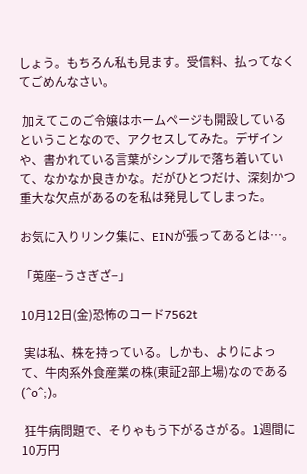しょう。もちろん私も見ます。受信料、払ってなくてごめんなさい。

 加えてこのご令嬢はホームページも開設しているということなので、アクセスしてみた。デザインや、書かれている言葉がシンプルで落ち着いていて、なかなか良きかな。だがひとつだけ、深刻かつ重大な欠点があるのを私は発見してしまった。

お気に入りリンク集に、EINが張ってあるとは…。

「莵座−うさぎざ−」

10月12日(金)恐怖のコード7562t

 実は私、株を持っている。しかも、よりによって、牛肉系外食産業の株(東証2部上場)なのである(^o^;)。

 狂牛病問題で、そりゃもう下がるさがる。1週間に10万円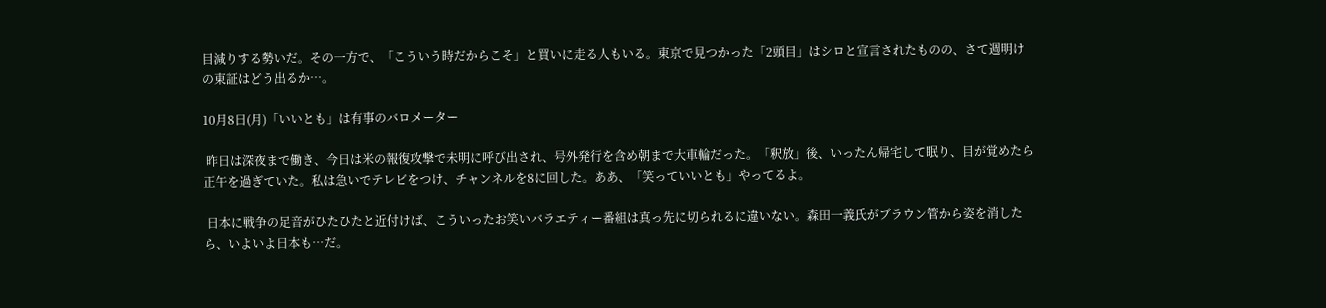目減りする勢いだ。その一方で、「こういう時だからこそ」と買いに走る人もいる。東京で見つかった「2頭目」はシロと宣言されたものの、さて週明けの東証はどう出るか…。

10月8日(月)「いいとも」は有事のバロメーター

 昨日は深夜まで働き、今日は米の報復攻撃で未明に呼び出され、号外発行を含め朝まで大車輪だった。「釈放」後、いったん帰宅して眠り、目が覚めたら正午を過ぎていた。私は急いでテレビをつけ、チャンネルを8に回した。ああ、「笑っていいとも」やってるよ。

 日本に戦争の足音がひたひたと近付けば、こういったお笑いバラエティー番組は真っ先に切られるに違いない。森田一義氏がブラウン管から姿を消したら、いよいよ日本も…だ。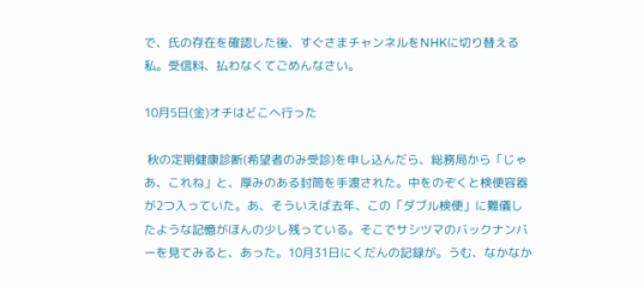で、氏の存在を確認した後、すぐさまチャンネルをNHKに切り替える私。受信料、払わなくてごめんなさい。

10月5日(金)オチはどこへ行った

 秋の定期健康診断(希望者のみ受診)を申し込んだら、総務局から「じゃあ、これね」と、厚みのある封筒を手渡された。中をのぞくと検便容器が2つ入っていた。あ、そういえば去年、この「ダブル検便」に難儀したような記憶がほんの少し残っている。そこでサシツマのバックナンバーを見てみると、あった。10月31日にくだんの記録が。うむ、なかなか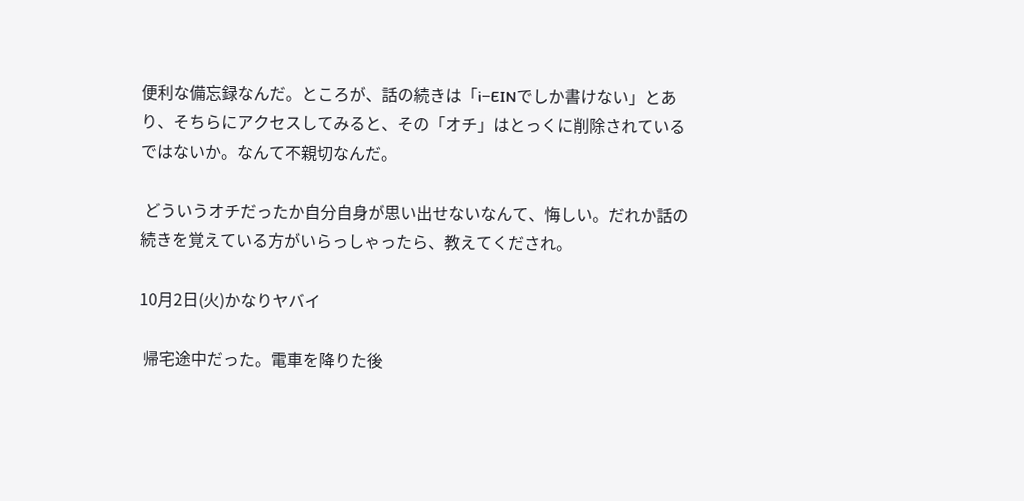便利な備忘録なんだ。ところが、話の続きは「i−EINでしか書けない」とあり、そちらにアクセスしてみると、その「オチ」はとっくに削除されているではないか。なんて不親切なんだ。

 どういうオチだったか自分自身が思い出せないなんて、悔しい。だれか話の続きを覚えている方がいらっしゃったら、教えてくだされ。

10月2日(火)かなりヤバイ

 帰宅途中だった。電車を降りた後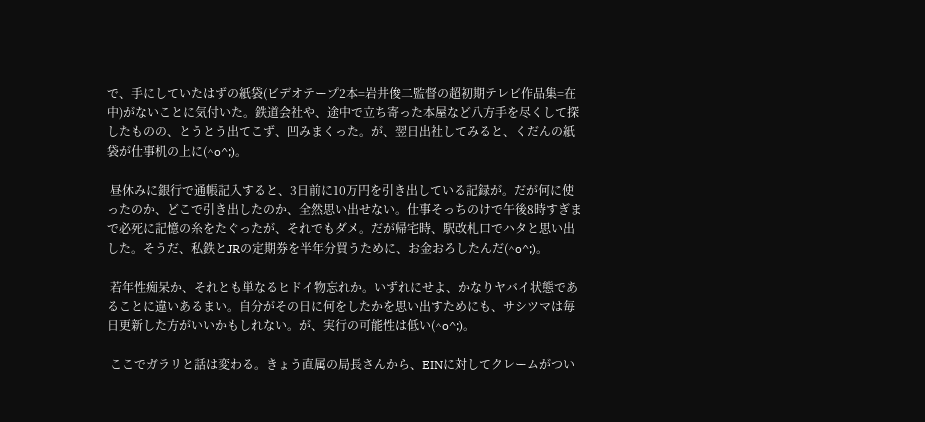で、手にしていたはずの紙袋(ビデオテープ2本=岩井俊二監督の超初期テレビ作品集=在中)がないことに気付いた。鉄道会社や、途中で立ち寄った本屋など八方手を尽くして探したものの、とうとう出てこず、凹みまくった。が、翌日出社してみると、くだんの紙袋が仕事机の上に(^o^;)。

 昼休みに銀行で通帳記入すると、3日前に10万円を引き出している記録が。だが何に使ったのか、どこで引き出したのか、全然思い出せない。仕事そっちのけで午後8時すぎまで必死に記憶の糸をたぐったが、それでもダメ。だが帰宅時、駅改札口でハタと思い出した。そうだ、私鉄とJRの定期券を半年分買うために、お金おろしたんだ(^o^;)。

 若年性痴呆か、それとも単なるヒドイ物忘れか。いずれにせよ、かなりヤバイ状態であることに違いあるまい。自分がその日に何をしたかを思い出すためにも、サシツマは毎日更新した方がいいかもしれない。が、実行の可能性は低い(^o^;)。

 ここでガラリと話は変わる。きょう直属の局長さんから、EINに対してクレームがつい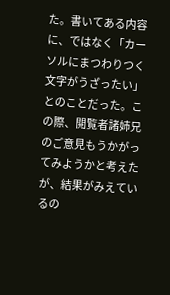た。書いてある内容に、ではなく「カーソルにまつわりつく文字がうざったい」とのことだった。この際、閲覧者諸姉兄のご意見もうかがってみようかと考えたが、結果がみえているの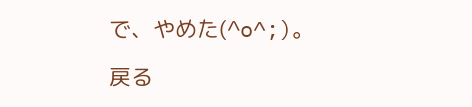で、やめた(^o^;)。

戻る